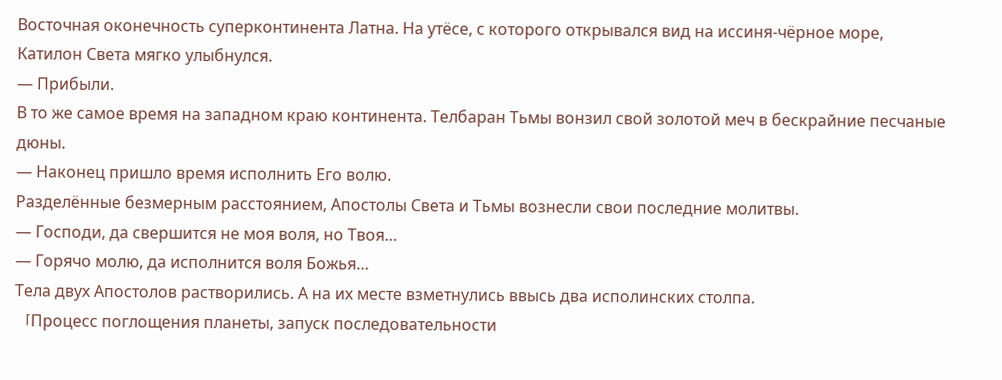Восточная оконечность суперконтинента Латна. На утёсе, с которого открывался вид на иссиня-чёрное море, Катилон Света мягко улыбнулся.
— Прибыли.
В то же самое время на западном краю континента. Телбаран Тьмы вонзил свой золотой меч в бескрайние песчаные дюны.
— Наконец пришло время исполнить Его волю.
Разделённые безмерным расстоянием, Апостолы Света и Тьмы вознесли свои последние молитвы.
— Господи, да свершится не моя воля, но Твоя…
— Горячо молю, да исполнится воля Божья…
Тела двух Апостолов растворились. А на их месте взметнулись ввысь два исполинских столпа.
「Процесс поглощения планеты, запуск последовательности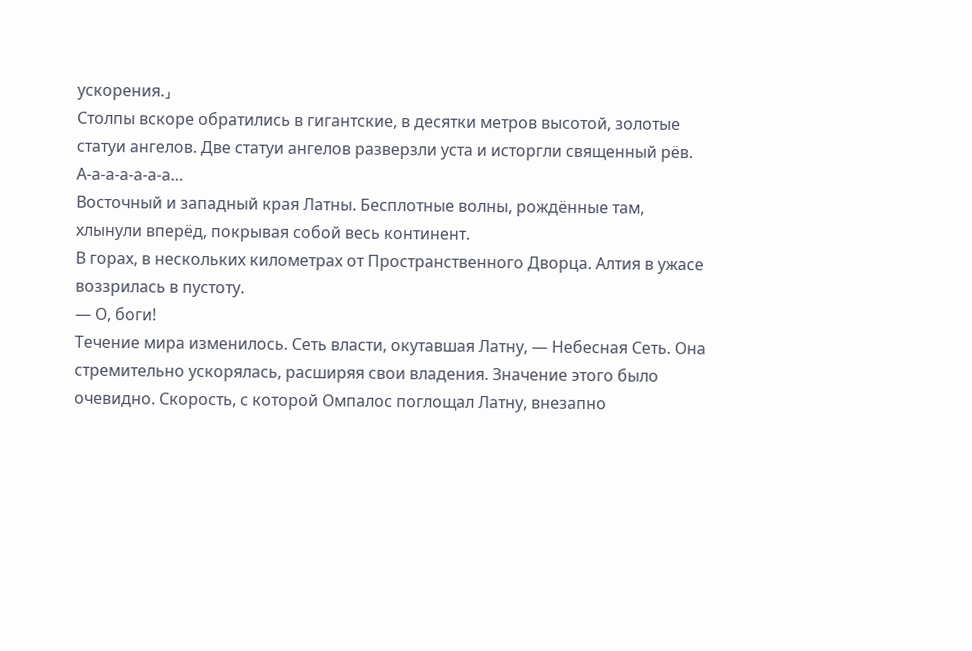ускорения.」
Столпы вскоре обратились в гигантские, в десятки метров высотой, золотые статуи ангелов. Две статуи ангелов разверзли уста и исторгли священный рёв.
А-а-а-а-а-а-а…
Восточный и западный края Латны. Бесплотные волны, рождённые там, хлынули вперёд, покрывая собой весь континент.
В горах, в нескольких километрах от Пространственного Дворца. Алтия в ужасе воззрилась в пустоту.
— О, боги!
Течение мира изменилось. Сеть власти, окутавшая Латну, — Небесная Сеть. Она стремительно ускорялась, расширяя свои владения. Значение этого было очевидно. Скорость, с которой Омпалос поглощал Латну, внезапно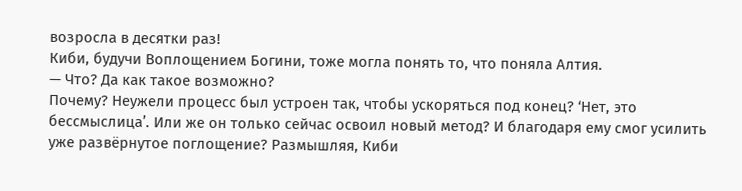возросла в десятки раз!
Киби, будучи Воплощением Богини, тоже могла понять то, что поняла Алтия.
— Что? Да как такое возможно?
Почему? Неужели процесс был устроен так, чтобы ускоряться под конец? ‘Нет, это бессмыслица’. Или же он только сейчас освоил новый метод? И благодаря ему смог усилить уже развёрнутое поглощение? Размышляя, Киби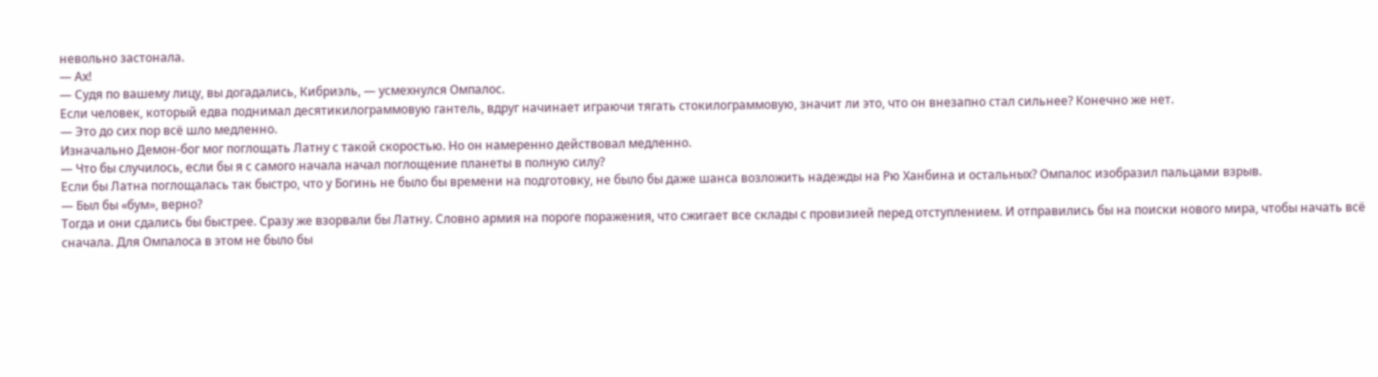невольно застонала.
— Ах!
— Судя по вашему лицу, вы догадались, Кибриэль, — усмехнулся Омпалос.
Если человек, который едва поднимал десятикилограммовую гантель, вдруг начинает играючи тягать стокилограммовую, значит ли это, что он внезапно стал сильнее? Конечно же нет.
— Это до сих пор всё шло медленно.
Изначально Демон-бог мог поглощать Латну с такой скоростью. Но он намеренно действовал медленно.
— Что бы случилось, если бы я с самого начала начал поглощение планеты в полную силу?
Если бы Латна поглощалась так быстро, что у Богинь не было бы времени на подготовку, не было бы даже шанса возложить надежды на Рю Ханбина и остальных? Омпалос изобразил пальцами взрыв.
— Был бы «бум», верно?
Тогда и они сдались бы быстрее. Сразу же взорвали бы Латну. Словно армия на пороге поражения, что сжигает все склады с провизией перед отступлением. И отправились бы на поиски нового мира, чтобы начать всё сначала. Для Омпалоса в этом не было бы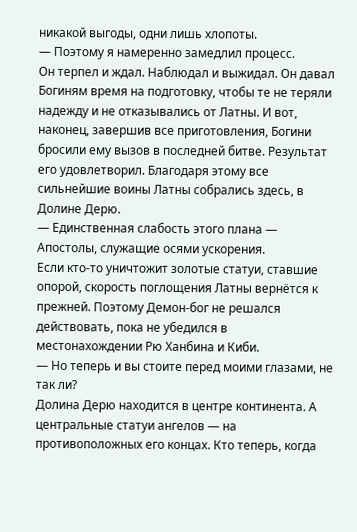никакой выгоды, одни лишь хлопоты.
— Поэтому я намеренно замедлил процесс.
Он терпел и ждал. Наблюдал и выжидал. Он давал Богиням время на подготовку, чтобы те не теряли надежду и не отказывались от Латны. И вот, наконец, завершив все приготовления, Богини бросили ему вызов в последней битве. Результат его удовлетворил. Благодаря этому все сильнейшие воины Латны собрались здесь, в Долине Дерю.
— Единственная слабость этого плана — Апостолы, служащие осями ускорения.
Если кто-то уничтожит золотые статуи, ставшие опорой, скорость поглощения Латны вернётся к прежней. Поэтому Демон-бог не решался действовать, пока не убедился в местонахождении Рю Ханбина и Киби.
— Но теперь и вы стоите перед моими глазами, не так ли?
Долина Дерю находится в центре континента. А центральные статуи ангелов — на противоположных его концах. Кто теперь, когда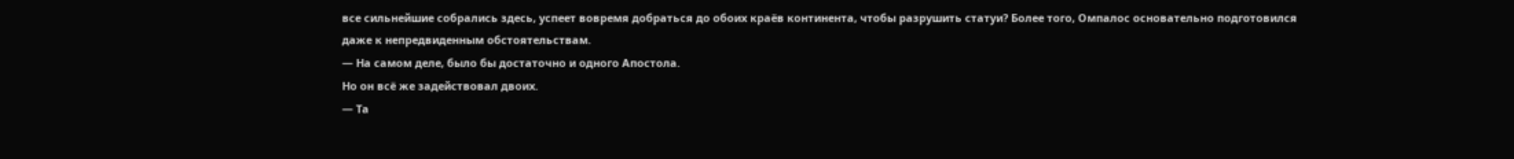все сильнейшие собрались здесь, успеет вовремя добраться до обоих краёв континента, чтобы разрушить статуи? Более того, Омпалос основательно подготовился даже к непредвиденным обстоятельствам.
— На самом деле, было бы достаточно и одного Апостола.
Но он всё же задействовал двоих.
— Та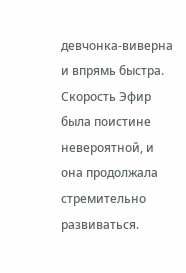девчонка-виверна и впрямь быстра.
Скорость Эфир была поистине невероятной, и она продолжала стремительно развиваться.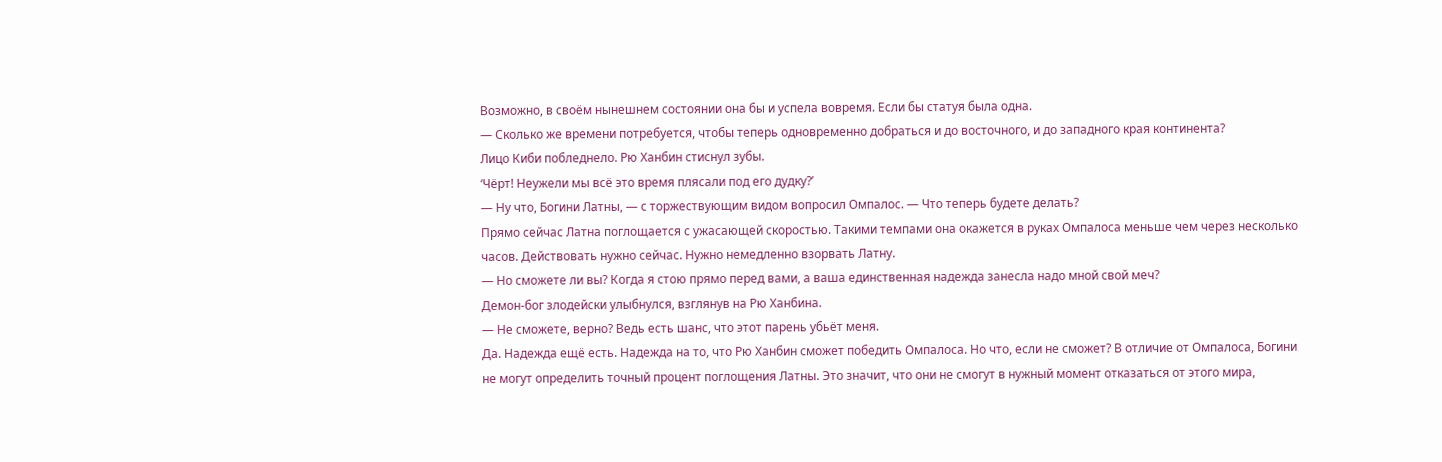Возможно, в своём нынешнем состоянии она бы и успела вовремя. Если бы статуя была одна.
— Сколько же времени потребуется, чтобы теперь одновременно добраться и до восточного, и до западного края континента?
Лицо Киби побледнело. Рю Ханбин стиснул зубы.
‘Чёрт! Неужели мы всё это время плясали под его дудку?’
— Ну что, Богини Латны, — с торжествующим видом вопросил Омпалос. — Что теперь будете делать?
Прямо сейчас Латна поглощается с ужасающей скоростью. Такими темпами она окажется в руках Омпалоса меньше чем через несколько часов. Действовать нужно сейчас. Нужно немедленно взорвать Латну.
— Но сможете ли вы? Когда я стою прямо перед вами, а ваша единственная надежда занесла надо мной свой меч?
Демон-бог злодейски улыбнулся, взглянув на Рю Ханбина.
— Не сможете, верно? Ведь есть шанс, что этот парень убьёт меня.
Да. Надежда ещё есть. Надежда на то, что Рю Ханбин сможет победить Омпалоса. Но что, если не сможет? В отличие от Омпалоса, Богини не могут определить точный процент поглощения Латны. Это значит, что они не смогут в нужный момент отказаться от этого мира,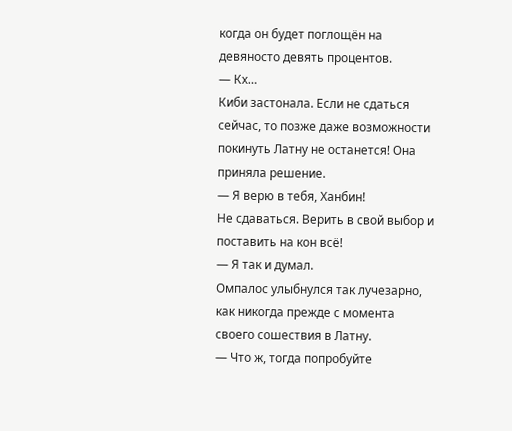когда он будет поглощён на девяносто девять процентов.
— Кх…
Киби застонала. Если не сдаться сейчас, то позже даже возможности покинуть Латну не останется! Она приняла решение.
— Я верю в тебя, Ханбин!
Не сдаваться. Верить в свой выбор и поставить на кон всё!
— Я так и думал.
Омпалос улыбнулся так лучезарно, как никогда прежде с момента своего сошествия в Латну.
— Что ж, тогда попробуйте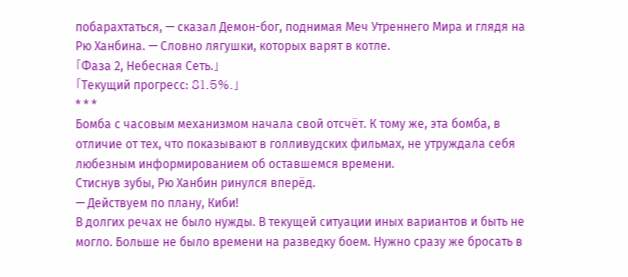побарахтаться, — сказал Демон-бог, поднимая Меч Утреннего Мира и глядя на Рю Ханбина. — Словно лягушки, которых варят в котле.
「Фаза 2, Небесная Сеть.」
「Текущий прогресс: 81.5%.」
* * *
Бомба с часовым механизмом начала свой отсчёт. К тому же, эта бомба, в отличие от тех, что показывают в голливудских фильмах, не утруждала себя любезным информированием об оставшемся времени.
Стиснув зубы, Рю Ханбин ринулся вперёд.
— Действуем по плану, Киби!
В долгих речах не было нужды. В текущей ситуации иных вариантов и быть не могло. Больше не было времени на разведку боем. Нужно сразу же бросать в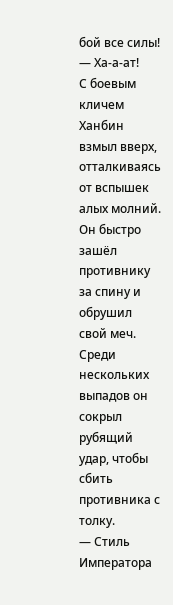бой все силы!
— Ха-а-ат!
С боевым кличем Ханбин взмыл вверх, отталкиваясь от вспышек алых молний. Он быстро зашёл противнику за спину и обрушил свой меч. Среди нескольких выпадов он сокрыл рубящий удар, чтобы сбить противника с толку.
— Стиль Императора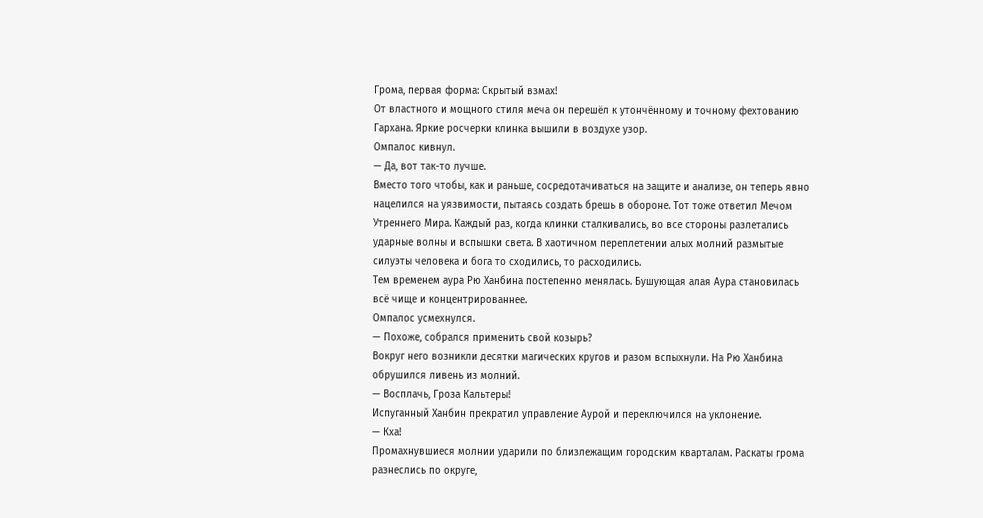Грома, первая форма: Скрытый взмах!
От властного и мощного стиля меча он перешёл к утончённому и точному фехтованию Гархана. Яркие росчерки клинка вышили в воздухе узор.
Омпалос кивнул.
— Да, вот так-то лучше.
Вместо того чтобы, как и раньше, сосредотачиваться на защите и анализе, он теперь явно нацелился на уязвимости, пытаясь создать брешь в обороне. Тот тоже ответил Мечом Утреннего Мира. Каждый раз, когда клинки сталкивались, во все стороны разлетались ударные волны и вспышки света. В хаотичном переплетении алых молний размытые силуэты человека и бога то сходились, то расходились.
Тем временем аура Рю Ханбина постепенно менялась. Бушующая алая Аура становилась всё чище и концентрированнее.
Омпалос усмехнулся.
— Похоже, собрался применить свой козырь?
Вокруг него возникли десятки магических кругов и разом вспыхнули. На Рю Ханбина обрушился ливень из молний.
— Восплачь, Гроза Кальтеры!
Испуганный Ханбин прекратил управление Аурой и переключился на уклонение.
— Кха!
Промахнувшиеся молнии ударили по близлежащим городским кварталам. Раскаты грома разнеслись по округе,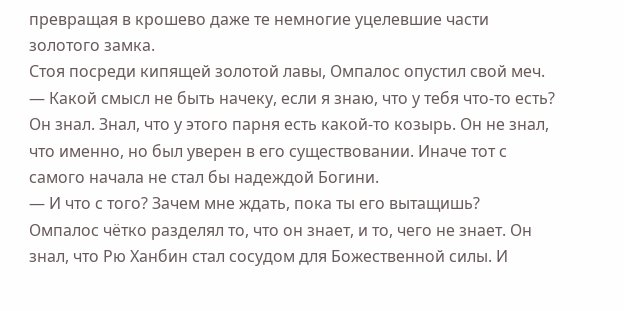превращая в крошево даже те немногие уцелевшие части золотого замка.
Стоя посреди кипящей золотой лавы, Омпалос опустил свой меч.
— Какой смысл не быть начеку, если я знаю, что у тебя что-то есть?
Он знал. Знал, что у этого парня есть какой-то козырь. Он не знал, что именно, но был уверен в его существовании. Иначе тот с самого начала не стал бы надеждой Богини.
— И что с того? Зачем мне ждать, пока ты его вытащишь?
Омпалос чётко разделял то, что он знает, и то, чего не знает. Он знал, что Рю Ханбин стал сосудом для Божественной силы. И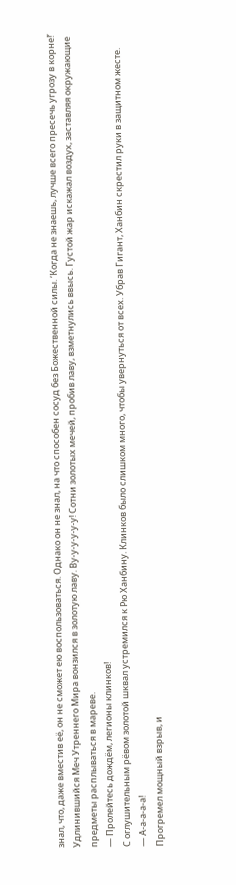знал, что, даже вместив её, он не сможет ею воспользоваться. Однако он не знал, на что способен сосуд без Божественной силы. ‘Когда не знаешь, лучше всего пресечь угрозу в корне!’
Удлинившийся Меч Утреннего Мира вонзился в золотую лаву. Ву-у-у-у-у-у! Сотни золотых мечей, пробив лаву, взметнулись ввысь. Густой жар искажал воздух, заставляя окружающие предметы расплываться в мареве.
— Пролейтесь дождём, легионы клинков!
С оглушительным рёвом золотой шквал устремился к Рю Ханбину. Клинков было слишком много, чтобы увернуться от всех. Убрав Гигант, Ханбин скрестил руки в защитном жесте.
— А-а-а-а-а!
Прогремел мощный взрыв, и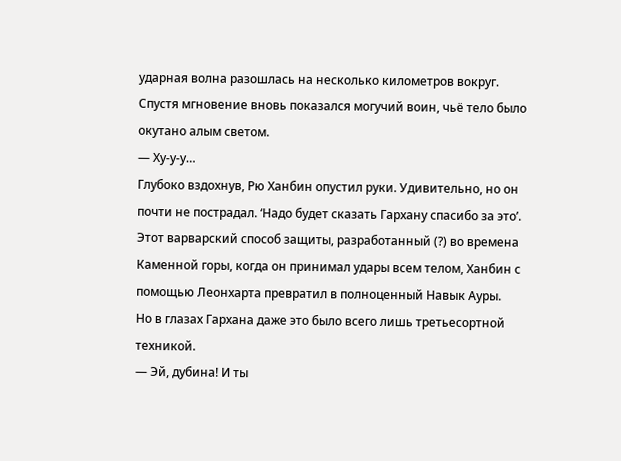ударная волна разошлась на несколько километров вокруг. Спустя мгновение вновь показался могучий воин, чьё тело было окутано алым светом.
— Ху-у-у…
Глубоко вздохнув, Рю Ханбин опустил руки. Удивительно, но он почти не пострадал. ‘Надо будет сказать Гархану спасибо за это’. Этот варварский способ защиты, разработанный (?) во времена Каменной горы, когда он принимал удары всем телом, Ханбин с помощью Леонхарта превратил в полноценный Навык Ауры.
Но в глазах Гархана даже это было всего лишь третьесортной техникой.
— Эй, дубина! И ты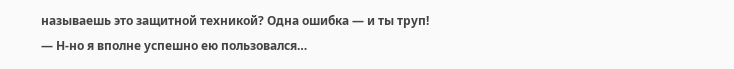называешь это защитной техникой? Одна ошибка — и ты труп!
— Н-но я вполне успешно ею пользовался…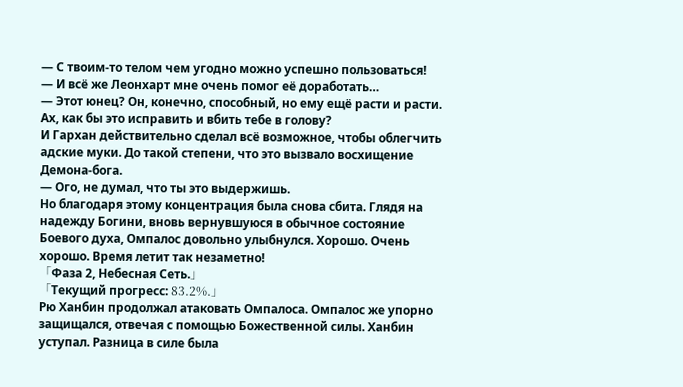— С твоим-то телом чем угодно можно успешно пользоваться!
— И всё же Леонхарт мне очень помог её доработать…
— Этот юнец? Он, конечно, способный, но ему ещё расти и расти. Ах, как бы это исправить и вбить тебе в голову?
И Гархан действительно сделал всё возможное, чтобы облегчить адские муки. До такой степени, что это вызвало восхищение Демона-бога.
— Ого, не думал, что ты это выдержишь.
Но благодаря этому концентрация была снова сбита. Глядя на надежду Богини, вновь вернувшуюся в обычное состояние Боевого духа, Омпалос довольно улыбнулся. Хорошо. Очень хорошо. Время летит так незаметно!
「Фаза 2, Небесная Сеть.」
「Текущий прогресс: 83.2%.」
Рю Ханбин продолжал атаковать Омпалоса. Омпалос же упорно защищался, отвечая с помощью Божественной силы. Ханбин уступал. Разница в силе была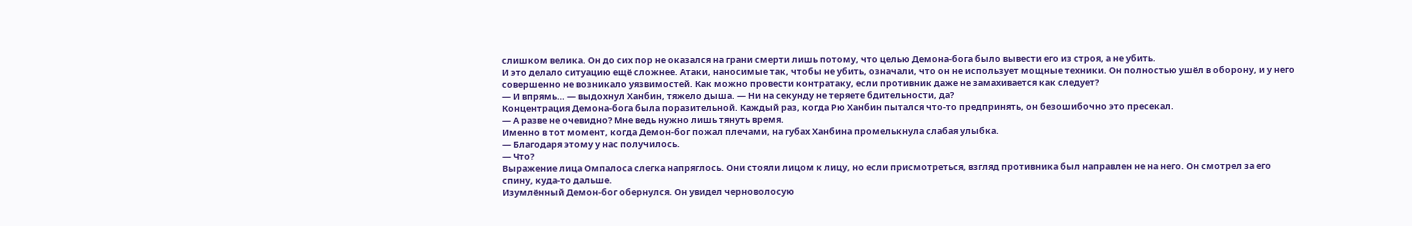слишком велика. Он до сих пор не оказался на грани смерти лишь потому, что целью Демона-бога было вывести его из строя, а не убить.
И это делало ситуацию ещё сложнее. Атаки, наносимые так, чтобы не убить, означали, что он не использует мощные техники. Он полностью ушёл в оборону, и у него совершенно не возникало уязвимостей. Как можно провести контратаку, если противник даже не замахивается как следует?
— И впрямь… — выдохнул Ханбин, тяжело дыша. — Ни на секунду не теряете бдительности, да?
Концентрация Демона-бога была поразительной. Каждый раз, когда Рю Ханбин пытался что-то предпринять, он безошибочно это пресекал.
— А разве не очевидно? Мне ведь нужно лишь тянуть время.
Именно в тот момент, когда Демон-бог пожал плечами, на губах Ханбина промелькнула слабая улыбка.
— Благодаря этому у нас получилось.
— Что?
Выражение лица Омпалоса слегка напряглось. Они стояли лицом к лицу, но если присмотреться, взгляд противника был направлен не на него. Он смотрел за его спину, куда-то дальше.
Изумлённый Демон-бог обернулся. Он увидел черноволосую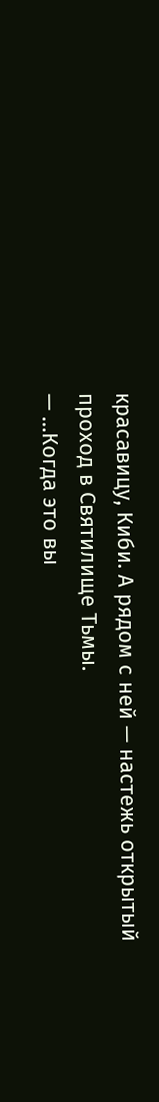красавицу, Киби. А рядом с ней — настежь открытый проход в Святилище Тьмы.
— …Когда это вы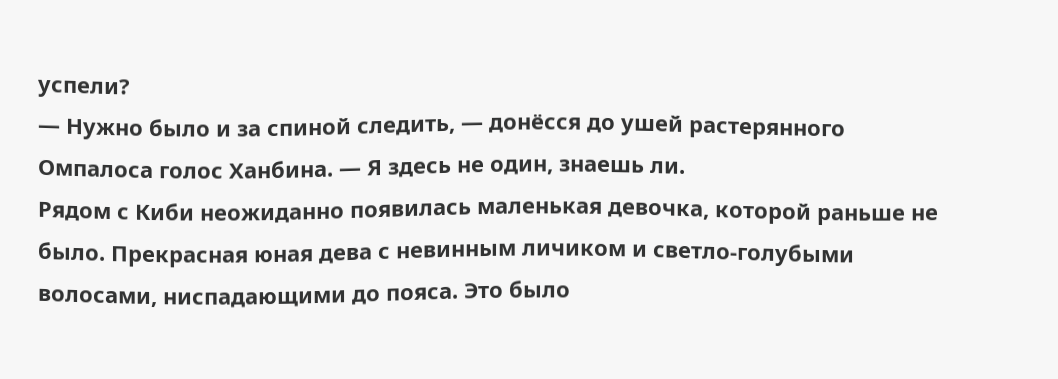успели?
— Нужно было и за спиной следить, — донёсся до ушей растерянного Омпалоса голос Ханбина. — Я здесь не один, знаешь ли.
Рядом с Киби неожиданно появилась маленькая девочка, которой раньше не было. Прекрасная юная дева с невинным личиком и светло-голубыми волосами, ниспадающими до пояса. Это было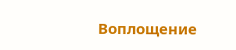Воплощение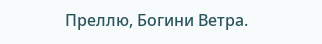Преллю, Богини Ветра.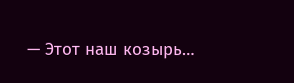— Этот наш козырь…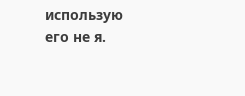использую его не я.